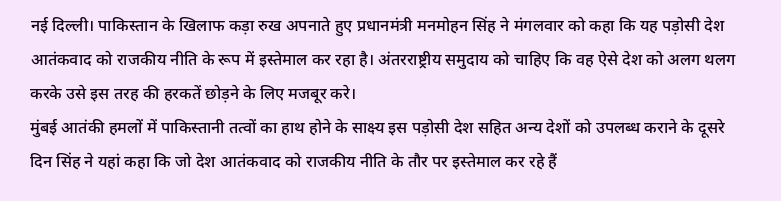नई दिल्ली। पाकिस्तान के खिलाफ कड़ा रुख अपनाते हुए प्रधानमंत्री मनमोहन सिंह ने मंगलवार को कहा कि यह पड़ोसी देश आतंकवाद को राजकीय नीति के रूप में इस्तेमाल कर रहा है। अंतरराष्ट्रीय समुदाय को चाहिए कि वह ऐसे देश को अलग थलग करके उसे इस तरह की हरकतें छोड़ने के लिए मजबूर करे।
मुंबई आतंकी हमलों में पाकिस्तानी तत्वों का हाथ होने के साक्ष्य इस पड़ोसी देश सहित अन्य देशों को उपलब्ध कराने के दूसरे दिन सिंह ने यहां कहा कि जो देश आतंकवाद को राजकीय नीति के तौर पर इस्तेमाल कर रहे हैं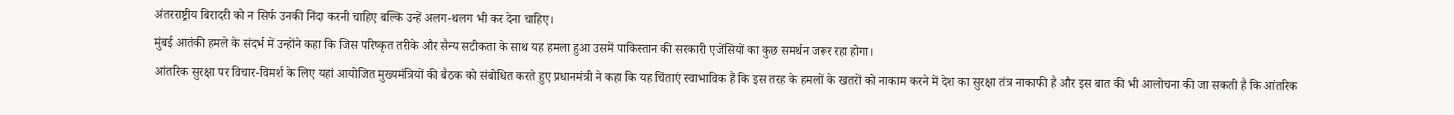अंतरराष्ट्रीय बिरादरी को न सिर्फ उनकी निंदा करनी चाहिए बल्कि उन्हें अलग-थलग भी कर देना चाहिए।
मुंबई आतंकी हमले के संदर्भ में उन्होंने कहा कि जिस परिष्कृत तरीके और सैन्य सटीकता के साथ यह हमला हुआ उसमें पाकिस्तान की सरकारी एजेंसियों का कुछ समर्थन जरूर रहा होगा।
आंतरिक सुरक्षा पर विचार-विमर्श के लिए यहां आयोजित मुख्यमंत्रियों की बैठक को संबोधित करते हुए प्रधानमंत्री ने कहा कि यह चिंताएं स्वाभाविक हैं कि इस तरह के हमलों के खतरों को नाकाम करने में देश का सुरक्षा तंत्र नाकाफी है और इस बात की भी आलोचना की जा सकती है कि आंतरिक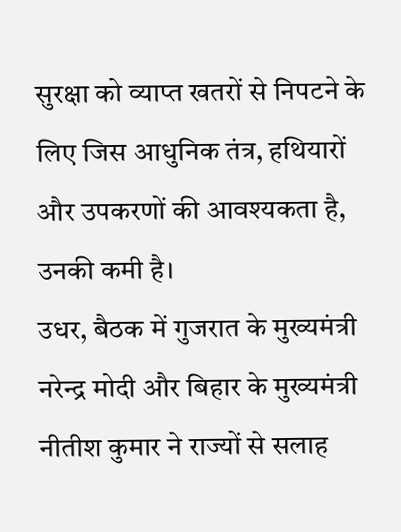सुरक्षा को व्याप्त खतरों से निपटने के लिए जिस आधुनिक तंत्र, हथियारों और उपकरणों की आवश्यकता है, उनकी कमी है।
उधर, बैठक में गुजरात के मुख्यमंत्री नरेन्द्र मोदी और बिहार के मुख्यमंत्री नीतीश कुमार ने राज्यों से सलाह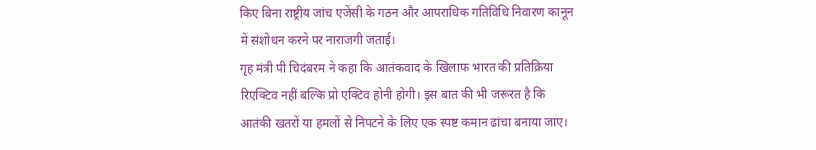किए बिना राष्ट्रीय जांच एजेंसी के गठन और आपराधिक गतिविधि निवारण कानून में संशोधन करने पर नाराजगी जताई।
गृह मंत्री पी चिदंबरम ने कहा कि आतंकवाद के खिलाफ भारत की प्रतिक्रिया रिएक्टिव नहीं बल्कि प्रो एक्टिव होनी होगी। इस बात की भी जरूरत है कि आतंकी खतरों या हमलों से निपटने के लिए एक स्पष्ट कमान ढांचा बनाया जाए।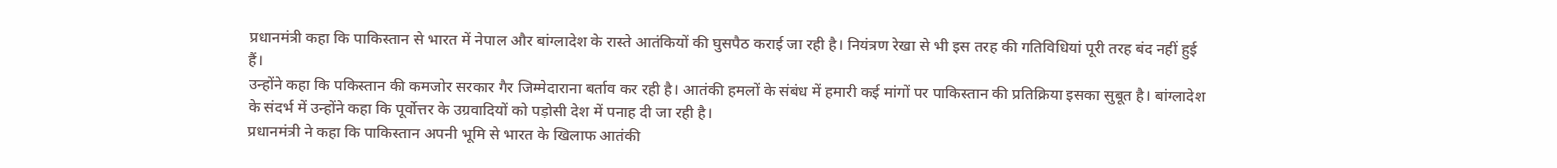प्रधानमंत्री कहा कि पाकिस्तान से भारत में नेपाल और बांग्लादेश के रास्ते आतंकियों की घुसपैठ कराई जा रही है। नियंत्रण रेखा से भी इस तरह की गतिविधियां पूरी तरह बंद नहीं हुई हैं।
उन्होंने कहा कि पकिस्तान की कमजोर सरकार गैर जिम्मेदाराना बर्ताव कर रही है। आतंकी हमलों के संबंध में हमारी कई मांगों पर पाकिस्तान की प्रतिक्रिया इसका सुबूत है। बांग्लादेश के संदर्भ में उन्होंने कहा कि पूर्वोत्तर के उग्रवादियों को पड़ोसी देश में पनाह दी जा रही है।
प्रधानमंत्री ने कहा कि पाकिस्तान अपनी भूमि से भारत के खिलाफ आतंकी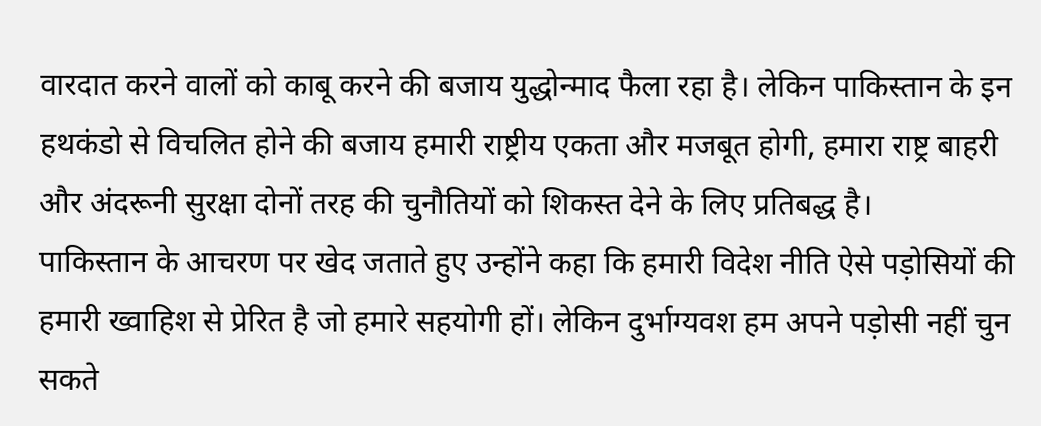वारदात करने वालों को काबू करने की बजाय युद्धोन्माद फैला रहा है। लेकिन पाकिस्तान के इन हथकंडो से विचलित होने की बजाय हमारी राष्ट्रीय एकता और मजबूत होगी, हमारा राष्ट्र बाहरी और अंदरूनी सुरक्षा दोनों तरह की चुनौतियों को शिकस्त देने के लिए प्रतिबद्ध है।
पाकिस्तान के आचरण पर खेद जताते हुए उन्होंने कहा कि हमारी विदेश नीति ऐसे पड़ोसियों की हमारी ख्वाहिश से प्रेरित है जो हमारे सहयोगी हों। लेकिन दुर्भाग्यवश हम अपने पड़ोसी नहीं चुन सकते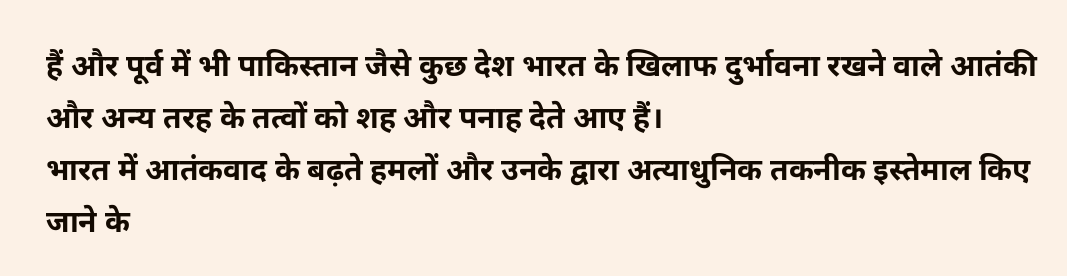हैं और पूर्व में भी पाकिस्तान जैसे कुछ देश भारत के खिलाफ दुर्भावना रखने वाले आतंकी और अन्य तरह के तत्वों को शह और पनाह देते आए हैं।
भारत में आतंकवाद के बढ़ते हमलों और उनके द्वारा अत्याधुनिक तकनीक इस्तेमाल किए जाने के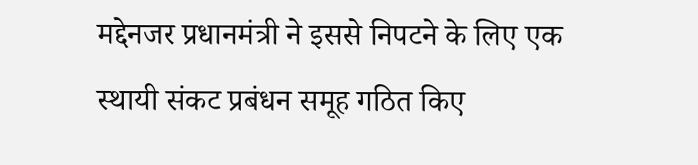मद्देनजर प्रधानमंत्री ने इससे निपटने के लिए एक स्थायी संकट प्रबंधन समूह गठित किए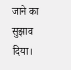जाने का सुझाव दिया।